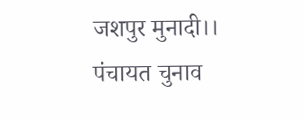जशपुर मुनादी।।
पंचायत चुनाव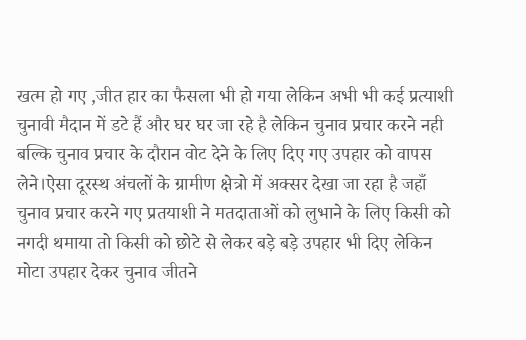खत्म हो गए ,जीत हार का फैसला भी हो गया लेकिन अभी भी कई प्रत्याशी चुनावी मैदान में डटे हैं और घर घर जा रहे है लेकिन चुनाव प्रचार करने नही बल्कि चुनाव प्रचार के दौरान वोट देने के लिए दिए गए उपहार को वापस लेने।ऐसा दूरस्थ अंचलों के ग्रामीण क्षेत्रो में अक्सर देखा जा रहा है जहाँ चुनाव प्रचार करने गए प्रतयाशी ने मतदाताओं को लुभाने के लिए किसी को नगदी थमाया तो किसी को छोटे से लेकर बड़े बड़े उपहार भी दिए लेकिन मोटा उपहार देकर चुनाव जीतने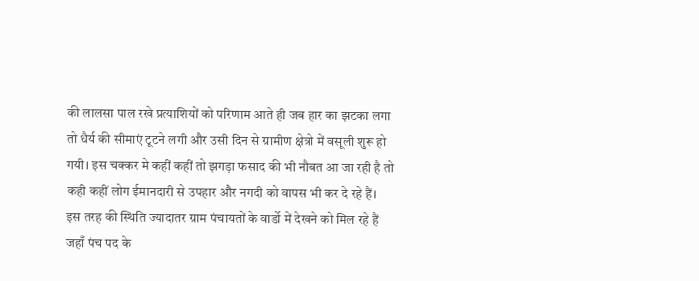की लालसा पाल रखे प्रत्याशियों को परिणाम आते ही जब हार का झटका लगा तो धैर्य की सीमाएं टूटने लगी और उसी दिन से ग्रामीण क्षेत्रो में वसूली शुरू हो गयी। इस चक्कर मे कहीं कहीं तो झगड़ा फसाद की भी नौबत आ जा रही है तो कही कहीं लोग ईमानदारी से उपहार और नगदी को वापस भी कर दे रहे हैं।
इस तरह की स्थिति ज्यादातर ग्राम पंचायतों के वार्डो में देखने को मिल रहे हैं जहाँ पंच पद के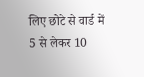लिए छोटे से वार्ड में 5 से लेकर 10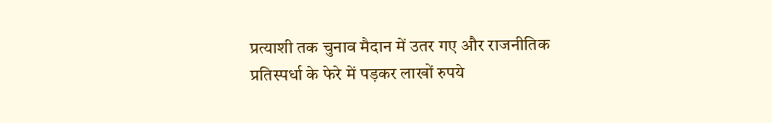प्रत्याशी तक चुनाव मैदान में उतर गए और राजनीतिक प्रतिस्पर्धा के फेरे में पड़कर लाखों रुपये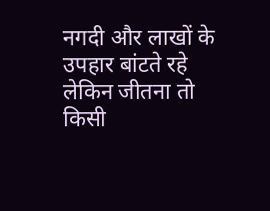नगदी और लाखों के उपहार बांटते रहे लेकिन जीतना तो किसी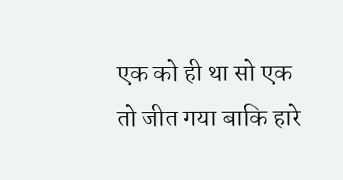एक को ही था सो एक तो जीत गया बाकि हारे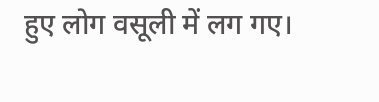हुए लोग वसूली में लग गए।